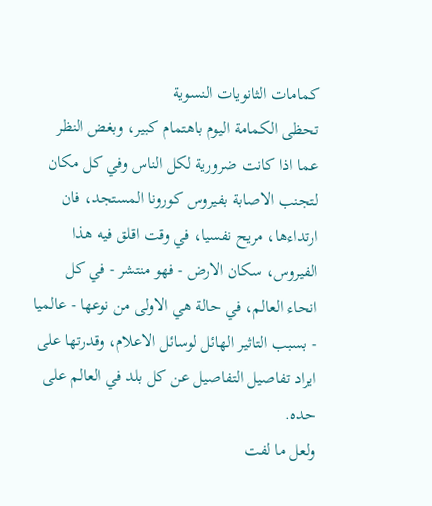كمامات الثانويات النسوية
تحظى الكمامة اليوم باهتمام كبير، وبغض النظر عما اذا كانت ضرورية لكل الناس وفي كل مكان لتجنب الاصابة بفيروس كورونا المستجد، فان ارتداءها، مريح نفسيا، في وقت اقلق فيه هذا الفيروس، سكان الارض - فهو منتشر - في كل انحاء العالم، في حالة هي الاولى من نوعها - عالميا - بسبب التاثير الهائل لوسائل الاعلام، وقدرتها على ايراد تفاصيل التفاصيل عن كل بلد في العالم على حده.
ولعل ما لفت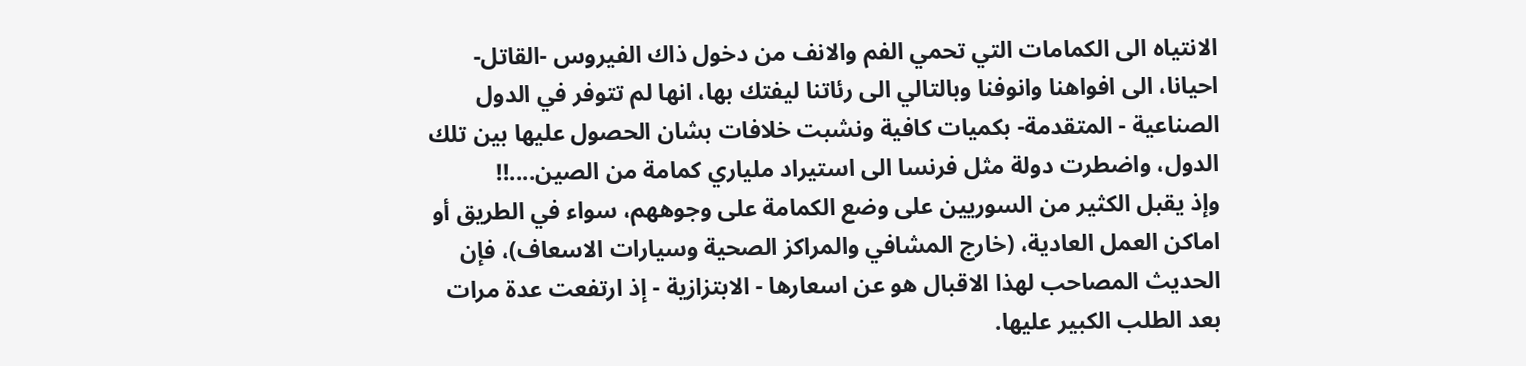الانتياه الى الكمامات التي تحمي الفم والانف من دخول ذاك الفيروس -القاتل- احيانا، الى افواهنا وانوفنا وبالتالي الى رئاتنا ليفتك بها، انها لم تتوفر في الدول الصناعية - المتقدمة- بكميات كافية ونشبت خلافات بشان الحصول عليها بين تلك الدول، واضطرت دولة مثل فرنسا الى استيراد ملياري كمامة من الصين....!!
وإذ يقبل الكثير من السوريين على وضع الكمامة على وجوههم، سواء في الطريق أو اماكن العمل العادية، (خارج المشافي والمراكز الصحية وسيارات الاسعاف)، فإن الحديث المصاحب لهذا الاقبال هو عن اسعارها - الابتزازية - إذ ارتفعت عدة مرات بعد الطلب الكبير عليها.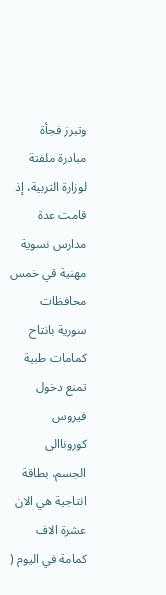وتبرز فجأة مبادرة ملفتة لوزارة التربية، إذ قامت عدة مدارس نسوية مهنية قي خمس محافظات سورية بانتاح كمامات طبية تمنع دخول فيروس كوروناالى الجسم، بطاقة انتاجية هي الان عشرة الاف كمامة في اليوم (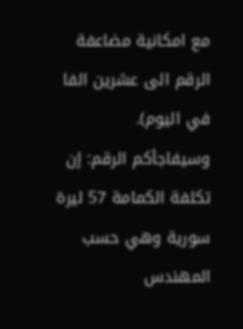مع امكانية مضاعفة الرقم الى عشرين الفا في اليوم).
وسيفاجأكم الرقم: إن تكلفة الكمامة 57 ليرة سورية وهي حسب المهندس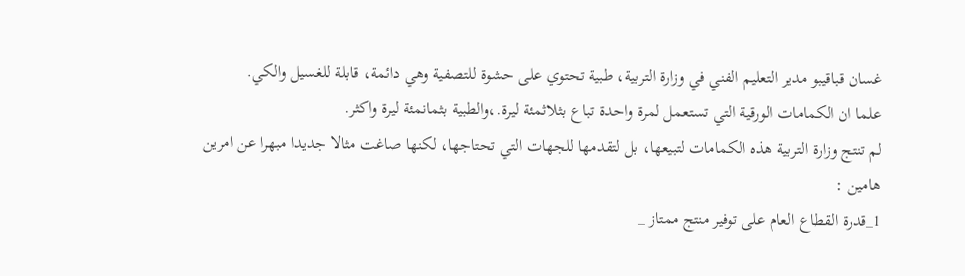غسان قباقيبو مدير التعليم الفني في وزارة التربية، طبية تحتوي على حشوة للتصفية وهي دائمة، قابلة للغسيل والكي.
علما ان الكمامات الورقية التي تستعمل لمرة واحدة تباع بثلاثمئة ليرة.،والطبية بثمانمئة ليرة واكثر.
لم تنتج وزارة التربية هذه الكمامات لتبيعها، بل لتقدمها للجهات التي تحتاجها، لكنها صاغت مثالا جديدا مبهرا عن امرين هامين :
1_قدرة القطاع العام على توفير منتج ممتاز _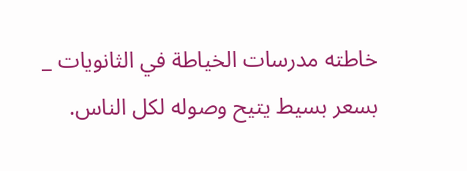خاطته مدرسات الخياطة في الثانويات _ بسعر بسيط يتيح وصوله لكل الناس.